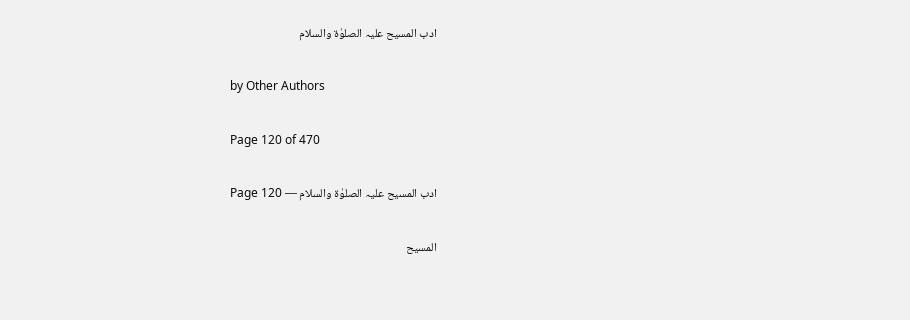ادب المسیح علیہ الصلوٰۃ والسلام

by Other Authors

Page 120 of 470

ادب المسیح علیہ الصلوٰۃ والسلام — Page 120

المسيح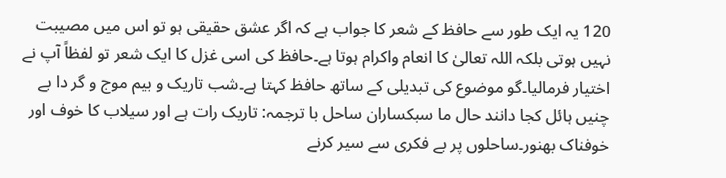120 یہ ایک طور سے حافظ کے شعر کا جواب ہے کہ اگر عشق حقیقی ہو تو اس میں مصیبت نہیں ہوتی بلکہ اللہ تعالیٰ کا انعام واکرام ہوتا ہے۔حافظ کی اسی غزل کا ایک شعر تو لفظاً آپ نے اختیار فرمالیا۔گو موضوع کی تبدیلی کے ساتھ حافظ کہتا ہے۔شب تاریک و بیم موج و گر دا بے چنیں ہائل کجا دانند حال ما سبکساران ساحل با ترجمہ: تاریک رات ہے اور سیلاب کا خوف اور خوفناک بھنور۔ساحلوں پر بے فکری سے سیر کرنے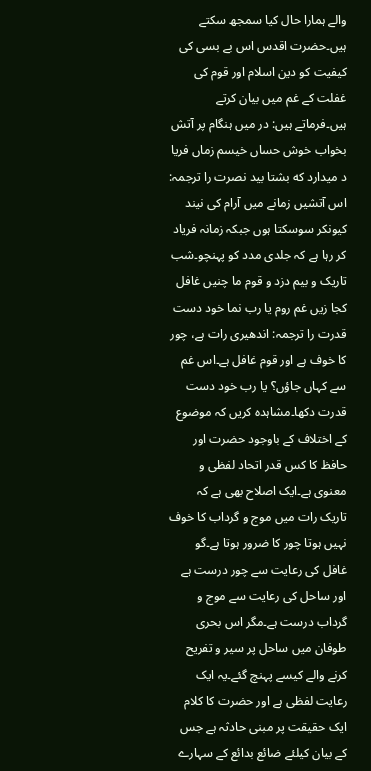والے ہمارا حال کیا سمجھ سکتے ہیں۔حضرت اقدس اس بے بسی کی کیفیت کو دین اسلام اور قوم کی غفلت کے غم میں بیان کرتے ہیں۔فرماتے ہیں: در میں ہنگام پر آتش بخواب خوش حساں خیسم زماں فریا د میدارد که بشتا بید نصرت را ترجمہ: اس آتشیں زمانے میں آرام کی نیند کیونکر سوسکتا ہوں جبکہ زمانہ فریاد کر رہا ہے کہ جلدی مدد کو پہنچو۔شب تاریک و بیم دزد و قوم ما چنیں غافل کجا زیں غم روم یا رب نما خود دست قدرت را ترجمہ: اندھیری رات ہے، چور کا خوف ہے اور قوم غافل ہے۔اس غم سے کہاں جاؤں؟ يا رب خود دست قدرت دکھا۔مشاہدہ کریں کہ موضوع کے اختلاف کے باوجود حضرت اور حافظ کا کس قدر اتحاد لفظی و معنوی ہے۔ایک اصلاح بھی ہے کہ تاریک رات میں موج و گرداب کا خوف نہیں ہوتا چور کا ضرور ہوتا ہے۔گو غافل کی رعایت سے چور درست ہے اور ساحل کی رعایت سے موج و گرداب درست ہے۔مگر اس بحری طوفان میں ساحل پر سیر و تفریح کرنے والے کیسے پہنچ گئے۔یہ ایک رعایت لفظی ہے اور حضرت کا کلام ایک حقیقت پر مبنی حادثہ ہے جس کے بیان کیلئے ضائع بدائع کے سہارے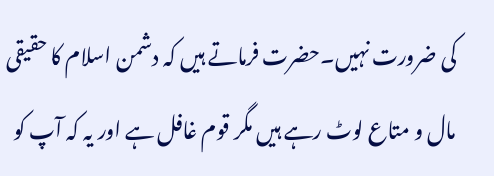کی ضرورت نہیں۔حضرت فرماتے ہیں کہ دشمن اسلام کا حقیقی مال و متاع لوٹ رہے ہیں مگر قوم غافل ہے اور یہ کہ آپ کو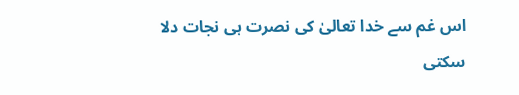اس غم سے خدا تعالیٰ کی نصرت ہی نجات دلا سکتی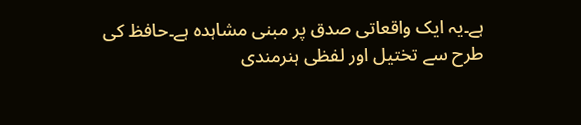ہے۔یہ ایک واقعاتی صدق پر مبنی مشاہدہ ہے۔حافظ کی طرح سے تختیل اور لفظی ہنرمندی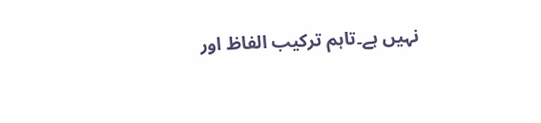نہیں ہے۔تاہم ترکیب الفاظ اور